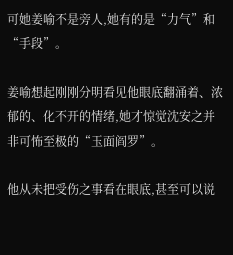可她姜喻不是旁人,她有的是“力气”和“手段”。

姜喻想起刚刚分明看见他眼底翻涌着、浓郁的、化不开的情绪,她才惊觉沈安之并非可怖至极的“玉面阎罗”。

他从未把受伤之事看在眼底,甚至可以说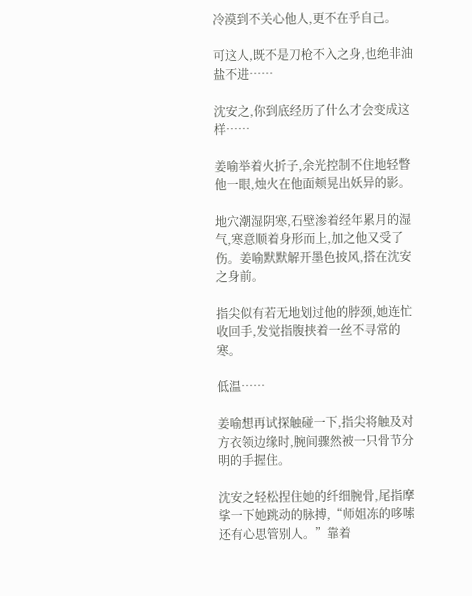冷漠到不关心他人,更不在乎自己。

可这人,既不是刀枪不入之身,也绝非油盐不进……

沈安之,你到底经历了什么才会变成这样……

姜喻举着火折子,余光控制不住地轻瞥他一眼,烛火在他面颊晃出妖异的影。

地穴潮湿阴寒,石壁渗着经年累月的湿气,寒意顺着身形而上,加之他又受了伤。姜喻默默解开墨色披风,搭在沈安之身前。

指尖似有若无地划过他的脖颈,她连忙收回手,发觉指腹挟着一丝不寻常的寒。

低温……

姜喻想再试探触碰一下,指尖将触及对方衣领边缘时,腕间骤然被一只骨节分明的手握住。

沈安之轻松捏住她的纤细腕骨,尾指摩挲一下她跳动的脉搏,“师姐冻的哆嗦还有心思管别人。”靠着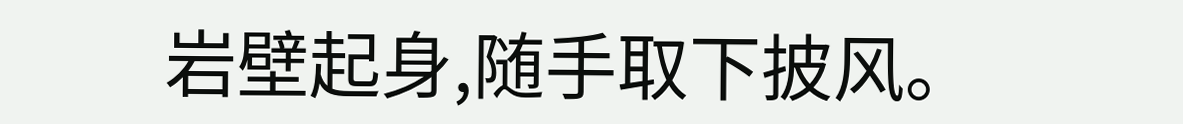岩壁起身,随手取下披风。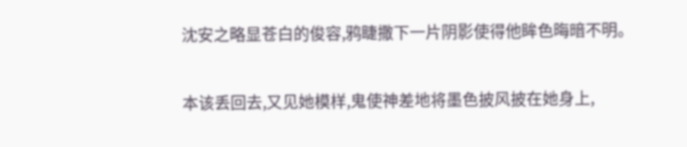沈安之略显苍白的俊容,鸦睫撒下一片阴影使得他眸色晦暗不明。

本该丢回去,又见她模样,鬼使神差地将墨色披风披在她身上,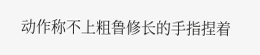动作称不上粗鲁修长的手指捏着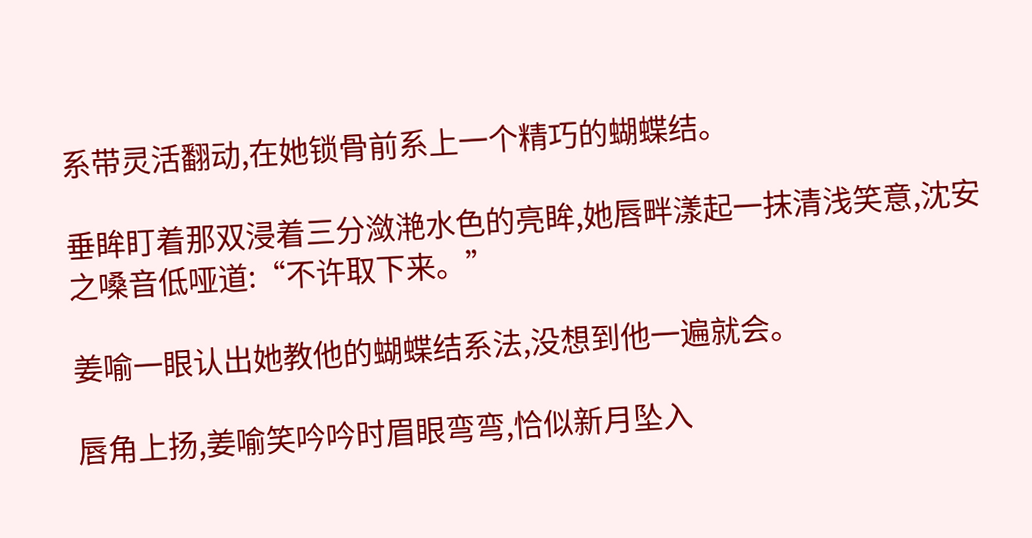系带灵活翻动,在她锁骨前系上一个精巧的蝴蝶结。

垂眸盯着那双浸着三分潋滟水色的亮眸,她唇畔漾起一抹清浅笑意,沈安之嗓音低哑道:“不许取下来。”

姜喻一眼认出她教他的蝴蝶结系法,没想到他一遍就会。

唇角上扬,姜喻笑吟吟时眉眼弯弯,恰似新月坠入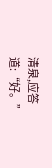清泉,应答道:“好。”